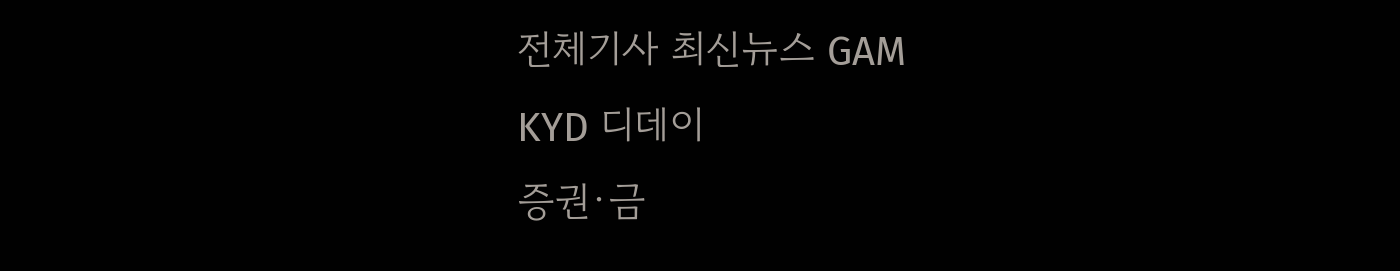전체기사 최신뉴스 GAM
KYD 디데이
증권·금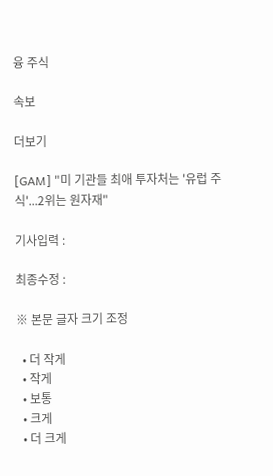융 주식

속보

더보기

[GAM] "미 기관들 최애 투자처는 '유럽 주식'...2위는 원자재"

기사입력 :

최종수정 :

※ 본문 글자 크기 조정

  • 더 작게
  • 작게
  • 보통
  • 크게
  • 더 크게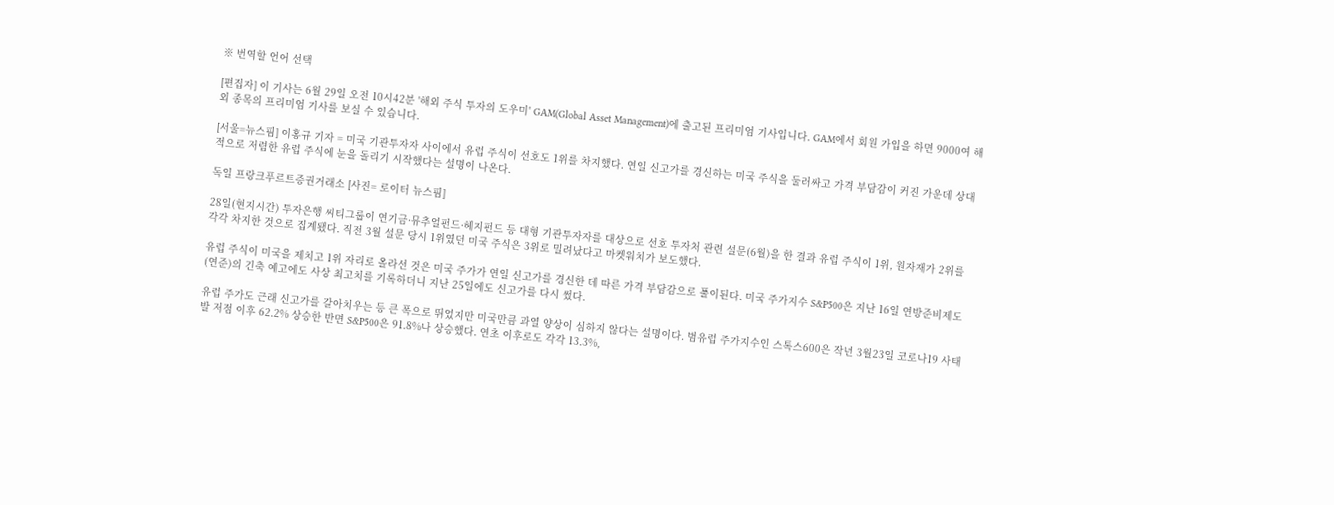※ 번역할 언어 선택

[편집자] 이 기사는 6월 29일 오전 10시42분 '해외 주식 투자의 도우미' GAM(Global Asset Management)에 출고된 프리미엄 기사입니다. GAM에서 회원 가입을 하면 9000여 해외 종목의 프리미엄 기사를 보실 수 있습니다.

[서울=뉴스핌] 이홍규 기자 = 미국 기관투자자 사이에서 유럽 주식이 선호도 1위를 차지했다. 연일 신고가를 경신하는 미국 주식을 둘러싸고 가격 부담감이 커진 가운데 상대적으로 저렴한 유럽 주식에 눈을 돌리기 시작했다는 설명이 나온다.

독일 프랑크푸르트증권거래소 [사진= 로이터 뉴스핌]

28일(현지시간) 투자은행 씨티그룹이 연기금·뮤추얼펀드·헤지펀드 등 대형 기관투자자를 대상으로 선호 투자처 관련 설문(6월)을 한 결과 유럽 주식이 1위, 원자재가 2위를 각각 차지한 것으로 집계됐다. 직전 3월 설문 당시 1위였던 미국 주식은 3위로 밀려났다고 마켓워치가 보도했다.

유럽 주식이 미국을 제치고 1위 자리로 올라선 것은 미국 주가가 연일 신고가를 경신한 데 따른 가격 부담감으로 풀이된다. 미국 주가지수 S&P500은 지난 16일 연방준비제도(연준)의 긴축 예고에도 사상 최고치를 기록하더니 지난 25일에도 신고가를 다시 썼다.

유럽 주가도 근래 신고가를 갈아치우는 등 큰 폭으로 뛰었지만 미국만큼 과열 양상이 심하지 않다는 설명이다. 범유럽 주가지수인 스톡스600은 작년 3월23일 코로나19 사태 발 저점 이후 62.2% 상승한 반면 S&P500은 91.8%나 상승했다. 연초 이후로도 각각 13.3%,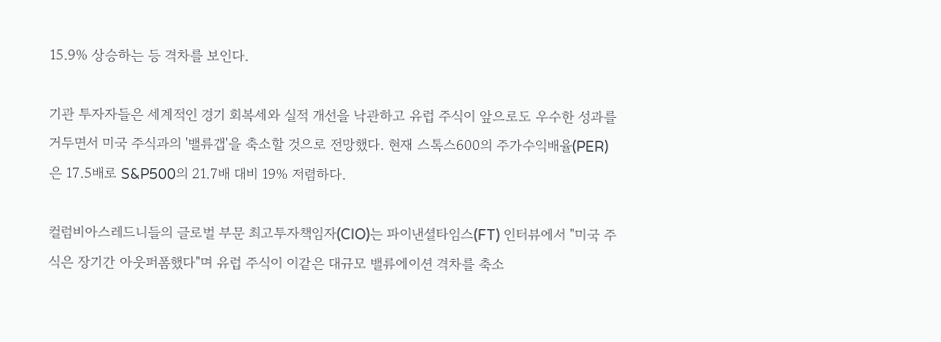15.9% 상승하는 등 격차를 보인다.

기관 투자자들은 세계적인 경기 회복세와 실적 개선을 낙관하고 유럽 주식이 앞으로도 우수한 성과를 거두면서 미국 주식과의 '밸류갭'을 축소할 것으로 전망했다. 현재 스톡스600의 주가수익배율(PER)은 17.5배로 S&P500의 21.7배 대비 19% 저렴하다.

컬럼비아스레드니들의 글로벌 부문 최고투자책임자(CIO)는 파이낸셜타임스(FT) 인터뷰에서 "미국 주식은 장기간 아웃퍼폼했다"며 유럽 주식이 이같은 대규모 밸류에이션 격차를 축소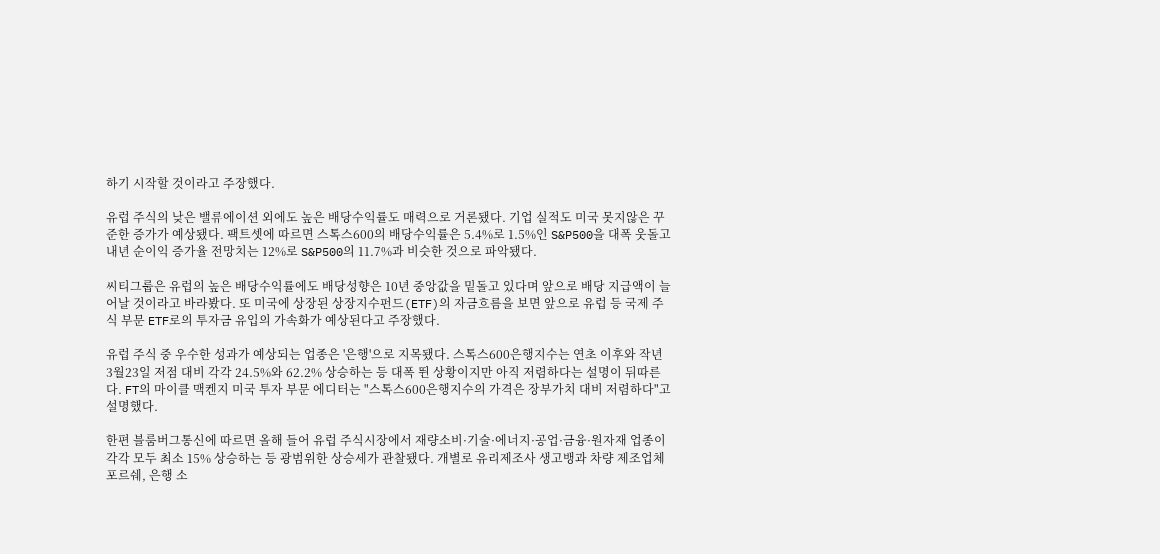하기 시작할 것이라고 주장했다.

유럽 주식의 낮은 밸류에이션 외에도 높은 배당수익률도 매력으로 거론됐다. 기업 실적도 미국 못지않은 꾸준한 증가가 예상됐다. 팩트셋에 따르면 스톡스600의 배당수익률은 5.4%로 1.5%인 S&P500을 대폭 웃돌고 내년 순이익 증가율 전망치는 12%로 S&P500의 11.7%과 비슷한 것으로 파악됐다.

씨티그룹은 유럽의 높은 배당수익률에도 배당성향은 10년 중앙값을 밑돌고 있다며 앞으로 배당 지급액이 늘어날 것이라고 바라봤다. 또 미국에 상장된 상장지수펀드(ETF)의 자금흐름을 보면 앞으로 유럽 등 국제 주식 부문 ETF로의 투자금 유입의 가속화가 예상된다고 주장했다.

유럽 주식 중 우수한 성과가 예상되는 업종은 '은행'으로 지목됐다. 스톡스600은행지수는 연초 이후와 작년 3월23일 저점 대비 각각 24.5%와 62.2% 상승하는 등 대폭 뛴 상황이지만 아직 저렴하다는 설명이 뒤따른다. FT의 마이클 맥켄지 미국 투자 부문 에디터는 "스톡스600은행지수의 가격은 장부가치 대비 저렴하다"고 설명했다.

한편 블룸버그통신에 따르면 올해 들어 유럽 주식시장에서 재량소비·기술·에너지·공업·금융·원자재 업종이 각각 모두 최소 15% 상승하는 등 광범위한 상승세가 관찰됐다. 개별로 유리제조사 생고뱅과 차량 제조업체 포르쉐, 은행 소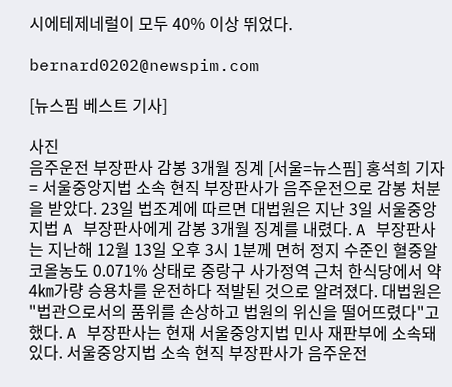시에테제네럴이 모두 40% 이상 뛰었다.

bernard0202@newspim.com

[뉴스핌 베스트 기사]

사진
음주운전 부장판사 감봉 3개월 징계 [서울=뉴스핌] 홍석희 기자 = 서울중앙지법 소속 현직 부장판사가 음주운전으로 감봉 처분을 받았다. 23일 법조계에 따르면 대법원은 지난 3일 서울중앙지법 A 부장판사에게 감봉 3개월 징계를 내렸다. A 부장판사는 지난해 12월 13일 오후 3시 1분께 면허 정지 수준인 혈중알코올농도 0.071% 상태로 중랑구 사가정역 근처 한식당에서 약 4㎞가량 승용차를 운전하다 적발된 것으로 알려졌다. 대법원은 "법관으로서의 품위를 손상하고 법원의 위신을 떨어뜨렸다"고 했다. A 부장판사는 현재 서울중앙지법 민사 재판부에 소속돼 있다. 서울중앙지법 소속 현직 부장판사가 음주운전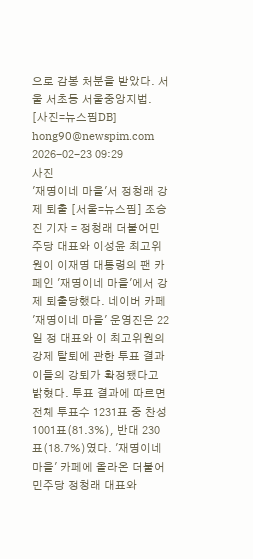으로 감봉 처분을 받았다. 서울 서초동 서울중앙지법. [사진=뉴스핌DB] hong90@newspim.com 2026-02-23 09:29
사진
'재명이네 마을'서 정청래 강제 퇴출 [서울=뉴스핌] 조승진 기자 = 정청래 더불어민주당 대표와 이성윤 최고위원이 이재명 대통령의 팬 카페인 '재명이네 마을'에서 강제 퇴출당했다. 네이버 카페 '재명이네 마을' 운영진은 22일 정 대표와 이 최고위원의 강제 탈퇴에 관한 투표 결과 이들의 강퇴가 확정됐다고 밝혔다. 투표 결과에 따르면 전체 투표수 1231표 중 찬성 1001표(81.3%), 반대 230표(18.7%)였다. '재명이네 마을' 카페에 올라온 더불어민주당 정청래 대표와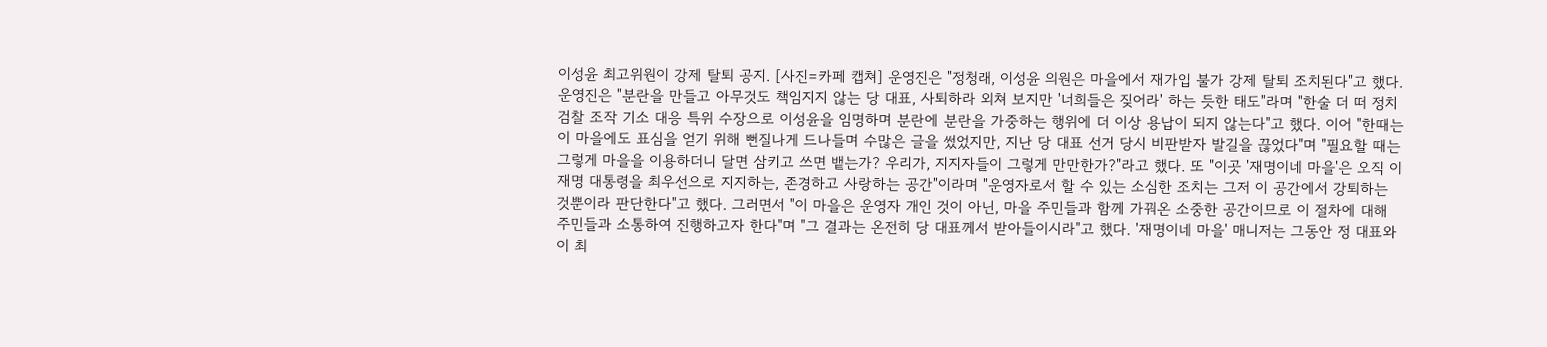이성윤 최고위원이 강제 탈퇴 공지. [사진=카페 캡쳐] 운영진은 "정청래, 이성윤 의원은 마을에서 재가입 불가 강제 탈퇴 조치된다"고 했다. 운영진은 "분란을 만들고 아무것도 책임지지 않는 당 대표, 사퇴하라 외쳐 보지만 '너희들은 짖어라' 하는 듯한 태도"라며 "한술 더 떠 정치 검찰 조작 기소 대응 특위 수장으로 이성윤을 임명하며 분란에 분란을 가중하는 행위에 더 이상 용납이 되지 않는다"고 했다. 이어 "한때는 이 마을에도 표심을 얻기 위해 뻔질나게 드나들며 수많은 글을 썼었지만, 지난 당 대표 선거 당시 비판받자 발길을 끊었다"며 "필요할 때는 그렇게 마을을 이용하더니 달면 삼키고 쓰면 뱉는가? 우리가, 지지자들이 그렇게 만만한가?"라고 했다. 또 "이곳 '재명이네 마을'은 오직 이재명 대통령을 최우선으로 지지하는, 존경하고 사랑하는 공간"이라며 "운영자로서 할 수 있는 소심한 조치는 그저 이 공간에서 강퇴하는 것뿐이라 판단한다"고 했다. 그러면서 "이 마을은 운영자 개인 것이 아닌, 마을 주민들과 함께 가꿔온 소중한 공간이므로 이 절차에 대해 주민들과 소통하여 진행하고자 한다"며 "그 결과는 온전히 당 대표께서 받아들이시라"고 했다. '재명이네 마을' 매니저는 그동안 정 대표와 이 최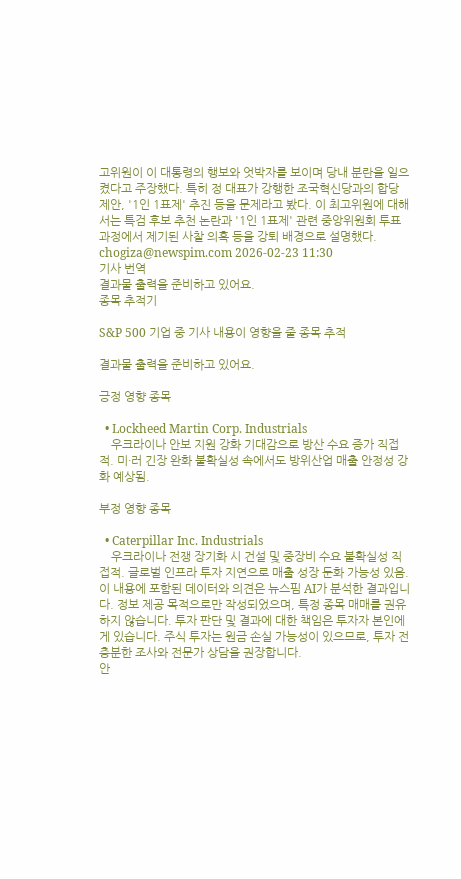고위원이 이 대통령의 행보와 엇박자를 보이며 당내 분란을 일으켰다고 주장했다. 특히 정 대표가 강행한 조국혁신당과의 합당 제안, '1인 1표제' 추진 등을 문제라고 봤다. 이 최고위원에 대해서는 특검 후보 추천 논란과 '1인 1표제' 관련 중앙위원회 투표 과정에서 제기된 사찰 의혹 등을 강퇴 배경으로 설명했다.  chogiza@newspim.com 2026-02-23 11:30
기사 번역
결과물 출력을 준비하고 있어요.
종목 추적기

S&P 500 기업 중 기사 내용이 영향을 줄 종목 추적

결과물 출력을 준비하고 있어요.

긍정 영향 종목

  • Lockheed Martin Corp. Industrials
    우크라이나 안보 지원 강화 기대감으로 방산 수요 증가 직접적. 미·러 긴장 완화 불확실성 속에서도 방위산업 매출 안정성 강화 예상됨.

부정 영향 종목

  • Caterpillar Inc. Industrials
    우크라이나 전쟁 장기화 시 건설 및 중장비 수요 불확실성 직접적. 글로벌 인프라 투자 지연으로 매출 성장 둔화 가능성 있음.
이 내용에 포함된 데이터와 의견은 뉴스핌 AI가 분석한 결과입니다. 정보 제공 목적으로만 작성되었으며, 특정 종목 매매를 권유하지 않습니다. 투자 판단 및 결과에 대한 책임은 투자자 본인에게 있습니다. 주식 투자는 원금 손실 가능성이 있으므로, 투자 전 충분한 조사와 전문가 상담을 권장합니다.
안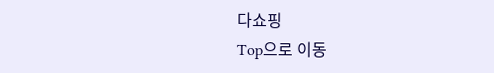다쇼핑
Top으로 이동